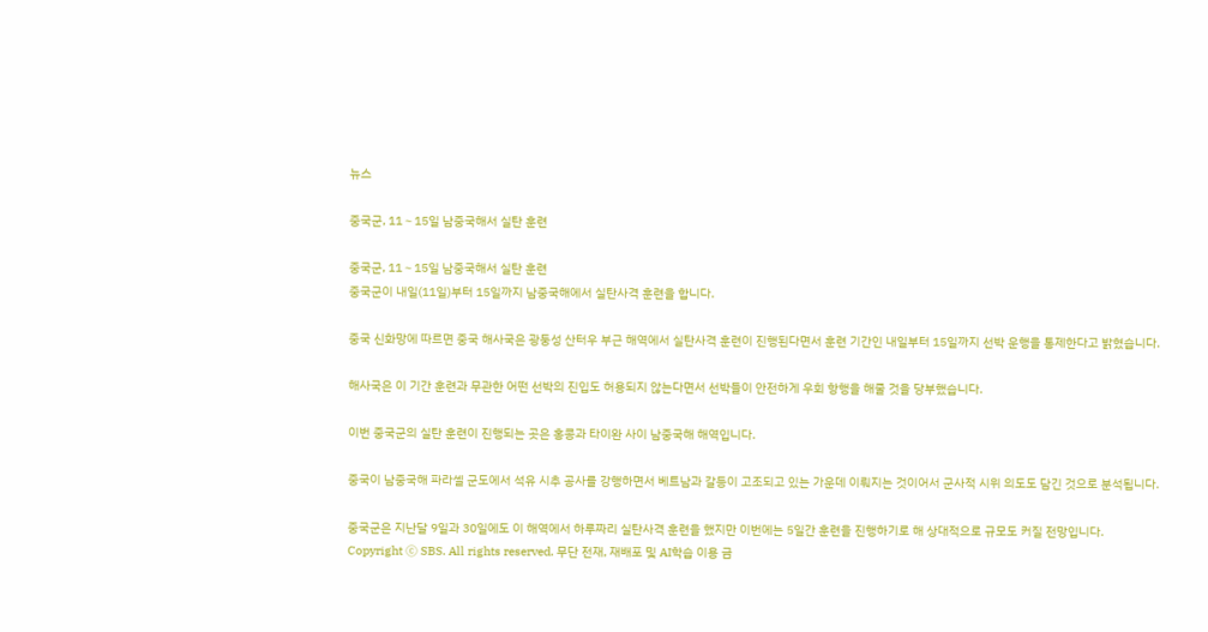뉴스

중국군, 11∼15일 남중국해서 실탄 훈련

중국군, 11∼15일 남중국해서 실탄 훈련
중국군이 내일(11일)부터 15일까지 남중국해에서 실탄사격 훈련을 합니다.

중국 신화망에 따르면 중국 해사국은 광둥성 산터우 부근 해역에서 실탄사격 훈련이 진행된다면서 훈련 기간인 내일부터 15일까지 선박 운행을 통제한다고 밝혔습니다.

해사국은 이 기간 훈련과 무관한 어떤 선박의 진입도 허용되지 않는다면서 선박들이 안전하게 우회 항행을 해줄 것을 당부했습니다.

이번 중국군의 실탄 훈련이 진행되는 곳은 홍콩과 타이완 사이 남중국해 해역입니다.

중국이 남중국해 파라셀 군도에서 석유 시추 공사를 강행하면서 베트남과 갈등이 고조되고 있는 가운데 이뤄지는 것이어서 군사적 시위 의도도 담긴 것으로 분석됩니다.

중국군은 지난달 9일과 30일에도 이 해역에서 하루짜리 실탄사격 훈련을 했지만 이번에는 5일간 훈련을 진행하기로 해 상대적으로 규모도 커질 전망입니다.
Copyright Ⓒ SBS. All rights reserved. 무단 전재, 재배포 및 AI학습 이용 금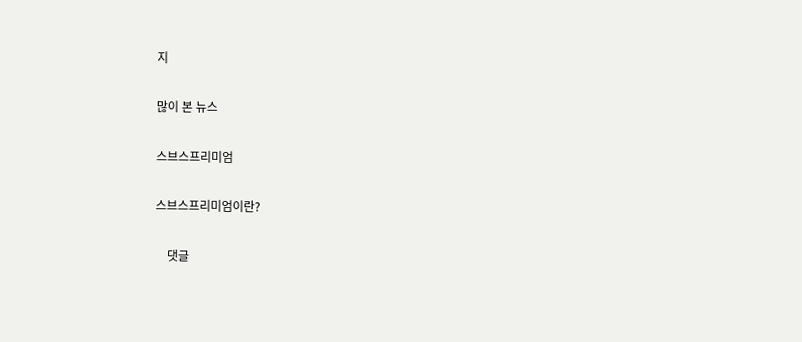지

많이 본 뉴스

스브스프리미엄

스브스프리미엄이란?

    댓글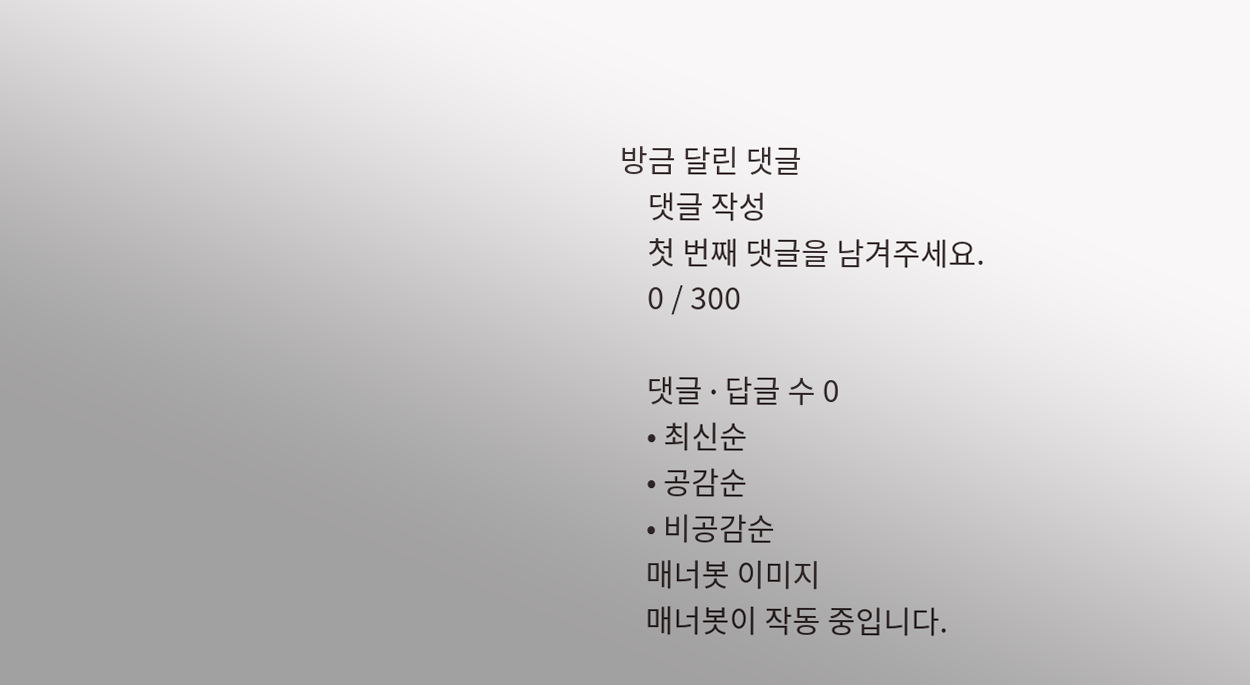방금 달린 댓글
    댓글 작성
    첫 번째 댓글을 남겨주세요.
    0 / 300

    댓글 ∙ 답글 수 0
    • 최신순
    • 공감순
    • 비공감순
    매너봇 이미지
    매너봇이 작동 중입니다.